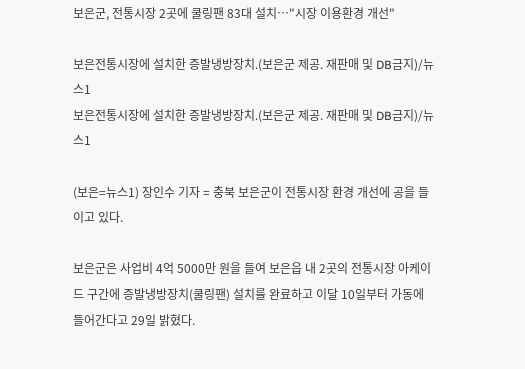보은군, 전통시장 2곳에 쿨링팬 83대 설치…"시장 이용환경 개선"

보은전통시장에 설치한 증발냉방장치.(보은군 제공. 재판매 및 DB금지)/뉴스1
보은전통시장에 설치한 증발냉방장치.(보은군 제공. 재판매 및 DB금지)/뉴스1

(보은=뉴스1) 장인수 기자 = 충북 보은군이 전통시장 환경 개선에 공을 들이고 있다.

보은군은 사업비 4억 5000만 원을 들여 보은읍 내 2곳의 전통시장 아케이드 구간에 증발냉방장치(쿨링팬) 설치를 완료하고 이달 10일부터 가동에 들어간다고 29일 밝혔다.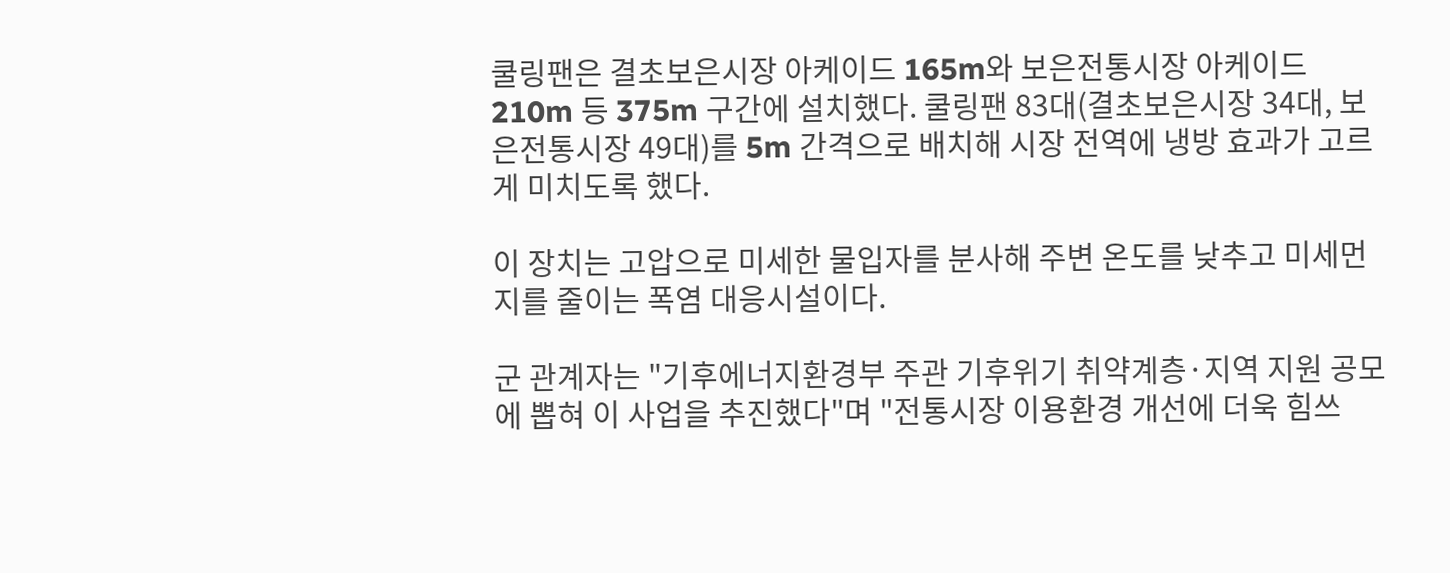쿨링팬은 결초보은시장 아케이드 165m와 보은전통시장 아케이드 210m 등 375m 구간에 설치했다. 쿨링팬 83대(결초보은시장 34대, 보은전통시장 49대)를 5m 간격으로 배치해 시장 전역에 냉방 효과가 고르게 미치도록 했다.

이 장치는 고압으로 미세한 물입자를 분사해 주변 온도를 낮추고 미세먼지를 줄이는 폭염 대응시설이다.

군 관계자는 "기후에너지환경부 주관 기후위기 취약계층·지역 지원 공모에 뽑혀 이 사업을 추진했다"며 "전통시장 이용환경 개선에 더욱 힘쓰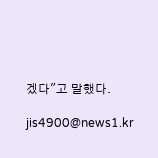겠다"고 말했다.

jis4900@news1.kr